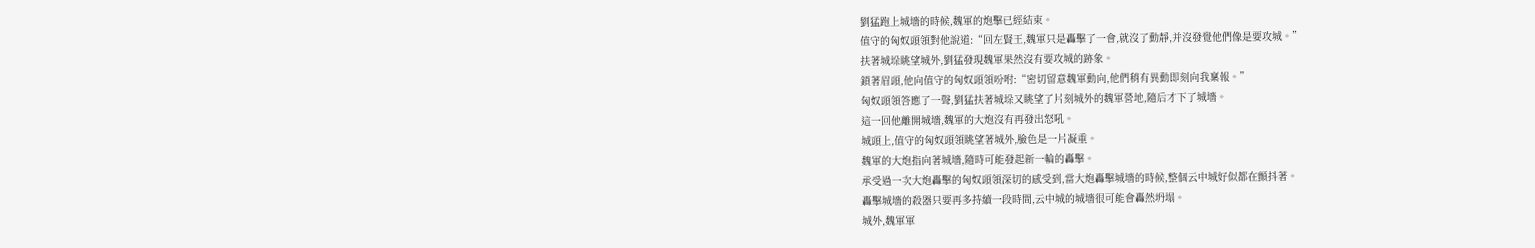劉猛跑上城墻的時候,魏軍的炮擊已經結束。
值守的匈奴頭領對他說道:“回左賢王,魏軍只是轟擊了一會,就沒了動靜,并沒發覺他們像是要攻城。”
扶著城垛眺望城外,劉猛發現魏軍果然沒有要攻城的跡象。
鎖著眉頭,他向值守的匈奴頭領吩咐:“密切留意魏軍動向,他們稍有異動即刻向我稟報。”
匈奴頭領答應了一聲,劉猛扶著城垛又眺望了片刻城外的魏軍營地,隨后才下了城墻。
這一回他離開城墻,魏軍的大炮沒有再發出怒吼。
城頭上,值守的匈奴頭領眺望著城外,臉色是一片凝重。
魏軍的大炮指向著城墻,隨時可能發起新一輪的轟擊。
承受過一次大炮轟擊的匈奴頭領深切的感受到,當大炮轟擊城墻的時候,整個云中城好似都在顫抖著。
轟擊城墻的殺器只要再多持續一段時間,云中城的城墻很可能會轟然坍塌。
城外,魏軍軍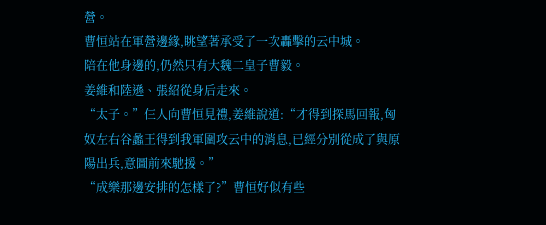營。
曹恒站在軍營邊緣,眺望著承受了一次轟擊的云中城。
陪在他身邊的,仍然只有大魏二皇子曹毅。
姜維和陸遜、張紹從身后走來。
“太子。”仨人向曹恒見禮,姜維說道:“才得到探馬回報,匈奴左右谷蠡王得到我軍圍攻云中的消息,已經分別從成了與原陽出兵,意圖前來馳援。”
“成樂那邊安排的怎樣了?”曹恒好似有些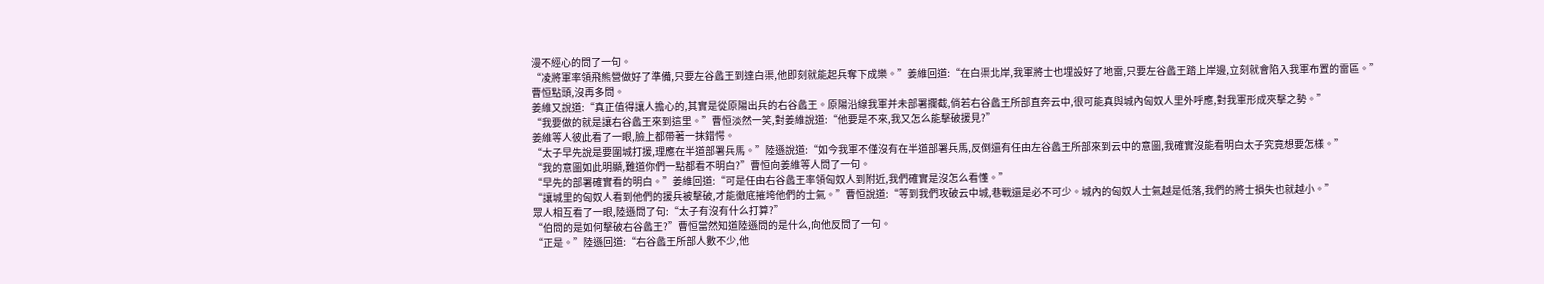漫不經心的問了一句。
“凌將軍率領飛熊營做好了準備,只要左谷蠡王到達白渠,他即刻就能起兵奪下成樂。”姜維回道:“在白渠北岸,我軍將士也埋設好了地雷,只要左谷蠡王踏上岸邊,立刻就會陷入我軍布置的雷區。”
曹恒點頭,沒再多問。
姜維又說道:“真正值得讓人擔心的,其實是從原陽出兵的右谷蠡王。原陽沿線我軍并未部署攔截,倘若右谷蠡王所部直奔云中,很可能真與城內匈奴人里外呼應,對我軍形成夾擊之勢。”
“我要做的就是讓右谷蠡王來到這里。”曹恒淡然一笑,對姜維說道:“他要是不來,我又怎么能擊破援見?”
姜維等人彼此看了一眼,臉上都帶著一抹錯愕。
“太子早先說是要圍城打援,理應在半道部署兵馬。”陸遜說道:“如今我軍不僅沒有在半道部署兵馬,反倒還有任由左谷蠡王所部來到云中的意圖,我確實沒能看明白太子究竟想要怎樣。”
“我的意圖如此明顯,難道你們一點都看不明白?”曹恒向姜維等人問了一句。
“早先的部署確實看的明白。”姜維回道:“可是任由右谷蠡王率領匈奴人到附近,我們確實是沒怎么看懂。”
“讓城里的匈奴人看到他們的援兵被擊破,才能徹底摧垮他們的士氣。”曹恒說道:“等到我們攻破云中城,巷戰還是必不可少。城內的匈奴人士氣越是低落,我們的將士損失也就越小。”
眾人相互看了一眼,陸遜問了句:“太子有沒有什么打算?”
“伯問的是如何擊破右谷蠡王?”曹恒當然知道陸遜問的是什么,向他反問了一句。
“正是。”陸遜回道:“右谷蠡王所部人數不少,他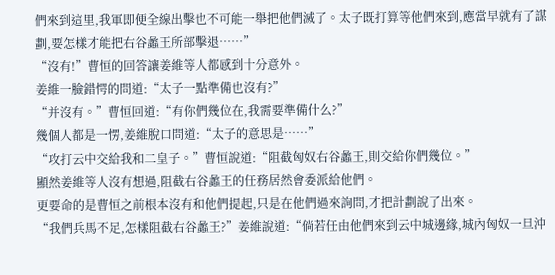們來到這里,我軍即便全線出擊也不可能一舉把他們滅了。太子既打算等他們來到,應當早就有了謀劃,要怎樣才能把右谷蠡王所部擊退……”
“沒有!”曹恒的回答讓姜維等人都感到十分意外。
姜維一臉錯愕的問道:“太子一點準備也沒有?”
“并沒有。”曹恒回道:“有你們幾位在,我需要準備什么?”
幾個人都是一愣,姜維脫口問道:“太子的意思是……”
“攻打云中交給我和二皇子。”曹恒說道:“阻截匈奴右谷蠡王,則交給你們幾位。”
顯然姜維等人沒有想過,阻截右谷蠡王的任務居然會委派給他們。
更要命的是曹恒之前根本沒有和他們提起,只是在他們過來詢問,才把計劃說了出來。
“我們兵馬不足,怎樣阻截右谷蠡王?”姜維說道:“倘若任由他們來到云中城邊緣,城內匈奴一旦沖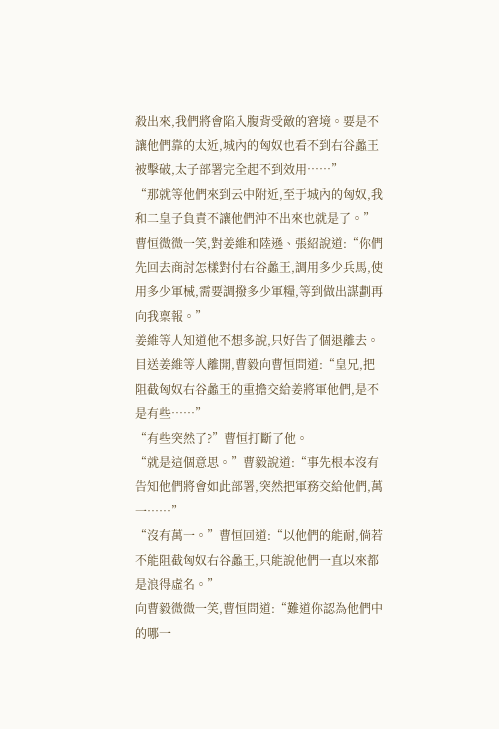殺出來,我們將會陷入腹背受敵的窘境。要是不讓他們靠的太近,城內的匈奴也看不到右谷蠡王被擊破,太子部署完全起不到效用……”
“那就等他們來到云中附近,至于城內的匈奴,我和二皇子負責不讓他們沖不出來也就是了。”曹恒微微一笑,對姜維和陸遜、張紹說道:“你們先回去商討怎樣對付右谷蠡王,調用多少兵馬,使用多少軍械,需要調撥多少軍糧,等到做出謀劃再向我稟報。”
姜維等人知道他不想多說,只好告了個退離去。
目送姜維等人離開,曹毅向曹恒問道:“皇兄,把阻截匈奴右谷蠡王的重擔交給姜將軍他們,是不是有些……”
“有些突然了?”曹恒打斷了他。
“就是這個意思。”曹毅說道:“事先根本沒有告知他們將會如此部署,突然把軍務交給他們,萬一……”
“沒有萬一。”曹恒回道:“以他們的能耐,倘若不能阻截匈奴右谷蠡王,只能說他們一直以來都是浪得虛名。”
向曹毅微微一笑,曹恒問道:“難道你認為他們中的哪一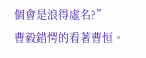個會是浪得虛名?”
曹毅錯愕的看著曹恒。